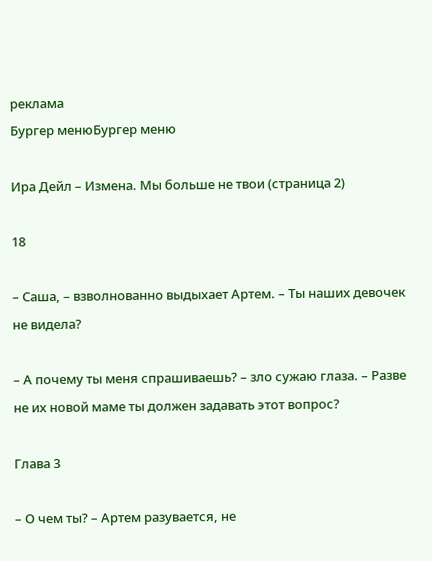реклама
Бургер менюБургер меню

Ира Дейл – Измена. Мы больше не твои (страница 2)

18

– Саша, – взволнованно выдыхает Артем. – Ты наших девочек не видела?

– А почему ты меня спрашиваешь? – зло сужаю глаза. – Разве не их новой маме ты должен задавать этот вопрос?

Глава 3

– О чем ты? – Артем разувается, не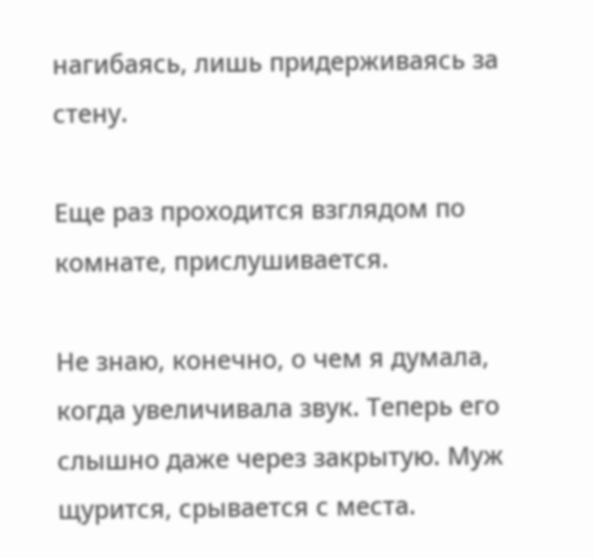нагибаясь, лишь придерживаясь за стену.

Еще раз проходится взглядом по комнате, прислушивается.

Не знаю, конечно, о чем я думала, когда увеличивала звук. Теперь его слышно даже через закрытую. Муж щурится, срывается с места.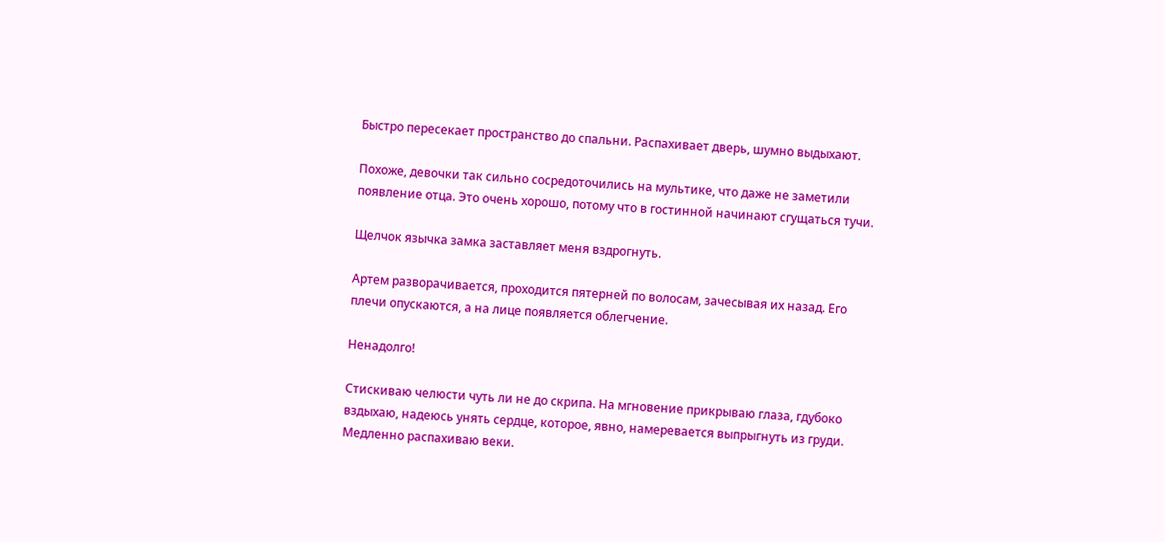Быстро пересекает пространство до спальни. Распахивает дверь, шумно выдыхают.

Похоже, девочки так сильно сосредоточились на мультике, что даже не заметили появление отца. Это очень хорошо, потому что в гостинной начинают сгущаться тучи.

Щелчок язычка замка заставляет меня вздрогнуть.

Артем разворачивается, проходится пятерней по волосам, зачесывая их назад. Его плечи опускаются, а на лице появляется облегчение.

Ненадолго!

Стискиваю челюсти чуть ли не до скрипа. На мгновение прикрываю глаза, гдубоко вздыхаю, надеюсь унять сердце, которое, явно, намеревается выпрыгнуть из груди. Медленно распахиваю веки.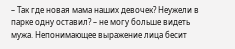– Так где новая мама наших девочек? Неужели в парке одну оставил? – не могу больше видеть мужа. Непонимающее выражение лица бесит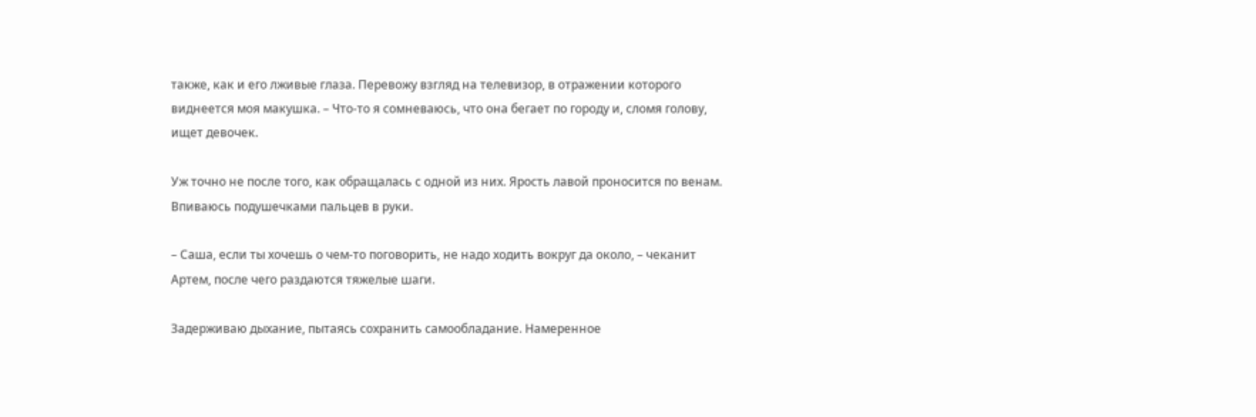также, как и его лживые глаза. Перевожу взгляд на телевизор, в отражении которого виднеется моя макушка. – Что-то я сомневаюсь, что она бегает по городу и, сломя голову, ищет девочек.

Уж точно не после того, как обращалась с одной из них. Ярость лавой проносится по венам. Впиваюсь подушечками пальцев в руки.

– Саша, если ты хочешь о чем-то поговорить, не надо ходить вокруг да около, – чеканит Артем, после чего раздаются тяжелые шаги.

Задерживаю дыхание, пытаясь сохранить самообладание. Намеренное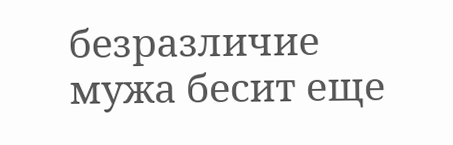безразличие мужа бесит еще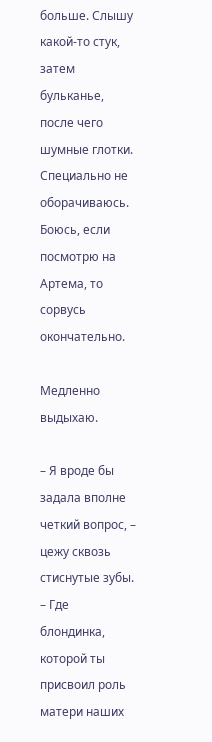больше. Слышу какой-то стук, затем бульканье, после чего шумные глотки. Специально не оборачиваюсь. Боюсь, если посмотрю на Артема, то сорвусь окончательно.

Медленно выдыхаю.

– Я вроде бы задала вполне четкий вопрос, – цежу сквозь стиснутые зубы. – Где блондинка, которой ты присвоил роль матери наших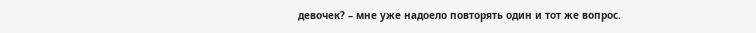девочек? – мне уже надоело повторять один и тот же вопрос.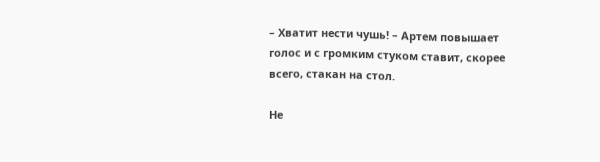– Хватит нести чушь! – Артем повышает голос и с громким стуком ставит, скорее всего, стакан на стол.

Не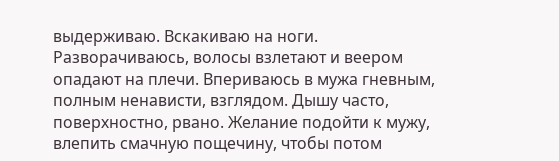выдерживаю. Вскакиваю на ноги. Разворачиваюсь, волосы взлетают и веером опадают на плечи. Впериваюсь в мужа гневным, полным ненависти, взглядом. Дышу часто, поверхностно, рвано. Желание подойти к мужу, влепить смачную пощечину, чтобы потом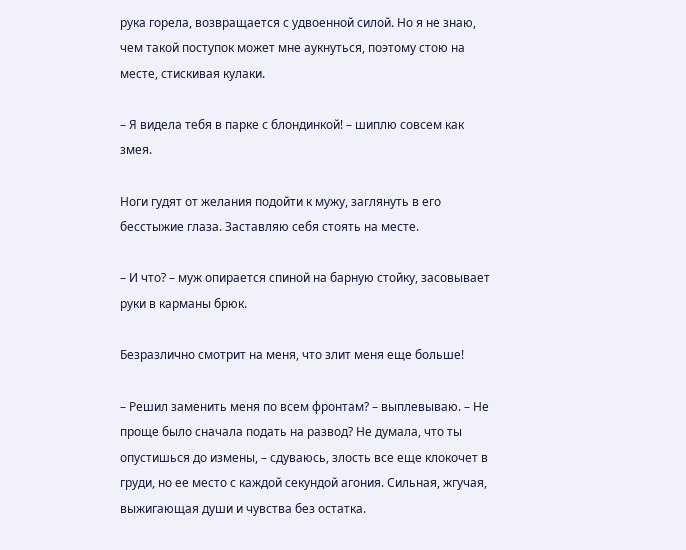рука горела, возвращается с удвоенной силой. Но я не знаю, чем такой поступок может мне аукнуться, поэтому стою на месте, стискивая кулаки.

– Я видела тебя в парке с блондинкой! – шиплю совсем как змея.

Ноги гудят от желания подойти к мужу, заглянуть в его бесстыжие глаза. Заставляю себя стоять на месте.

– И что? – муж опирается спиной на барную стойку, засовывает руки в карманы брюк.

Безразлично смотрит на меня, что злит меня еще больше!

– Решил заменить меня по всем фронтам? – выплевываю. – Не проще было сначала подать на развод? Не думала, что ты опустишься до измены, – сдуваюсь, злость все еще клокочет в груди, но ее место с каждой секундой агония. Сильная, жгучая, выжигающая души и чувства без остатка.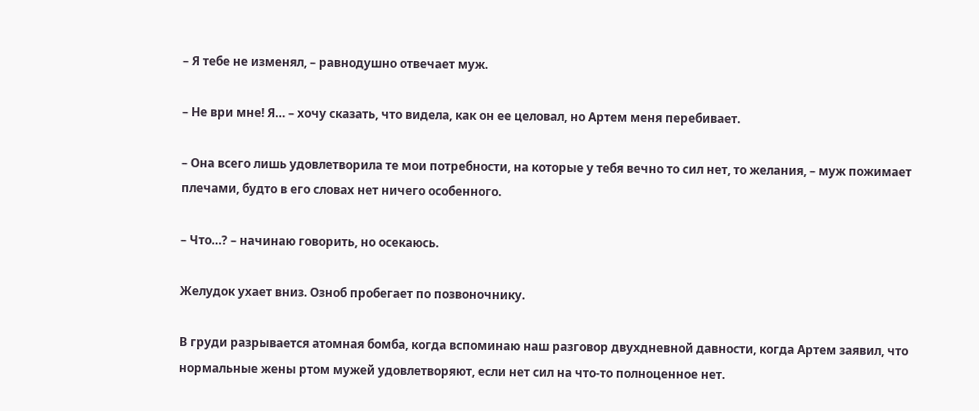– Я тебе не изменял, – равнодушно отвечает муж.

– Не ври мне! Я… – хочу сказать, что видела, как он ее целовал, но Артем меня перебивает.

– Она всего лишь удовлетворила те мои потребности, на которые у тебя вечно то сил нет, то желания, – муж пожимает плечами, будто в его словах нет ничего особенного.

– Что…? – начинаю говорить, но осекаюсь.

Желудок ухает вниз. Озноб пробегает по позвоночнику.

В груди разрывается атомная бомба, когда вспоминаю наш разговор двухдневной давности, когда Артем заявил, что нормальные жены ртом мужей удовлетворяют, если нет сил на что-то полноценное нет.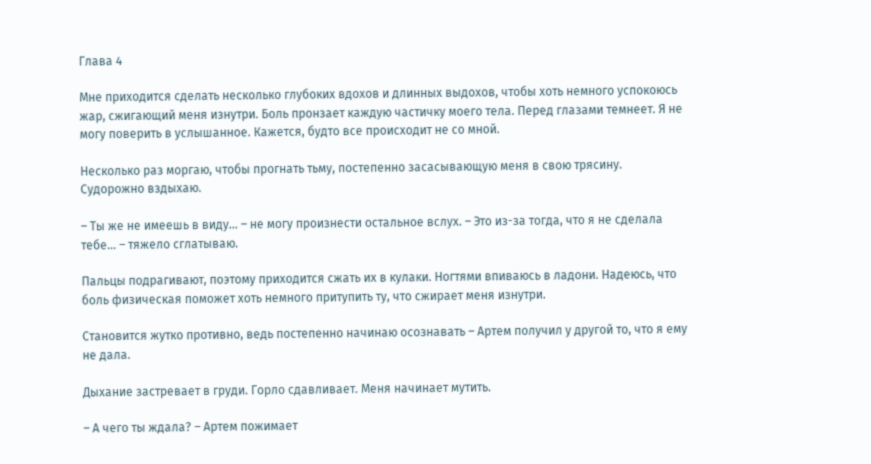Глава 4

Мне приходится сделать несколько глубоких вдохов и длинных выдохов, чтобы хоть немного успокоюсь жар, сжигающий меня изнутри. Боль пронзает каждую частичку моего тела. Перед глазами темнеет. Я не могу поверить в услышанное. Кажется, будто все происходит не со мной.

Несколько раз моргаю, чтобы прогнать тьму, постепенно засасывающую меня в свою трясину. Судорожно вздыхаю.

– Ты же не имеешь в виду… – не могу произнести остальное вслух. – Это из-за тогда, что я не сделала тебе… – тяжело сглатываю.

Пальцы подрагивают, поэтому приходится сжать их в кулаки. Ногтями впиваюсь в ладони. Надеюсь, что боль физическая поможет хоть немного притупить ту, что сжирает меня изнутри.

Становится жутко противно, ведь постепенно начинаю осознавать – Артем получил у другой то, что я ему не дала.

Дыхание застревает в груди. Горло сдавливает. Меня начинает мутить.

– А чего ты ждала? – Артем пожимает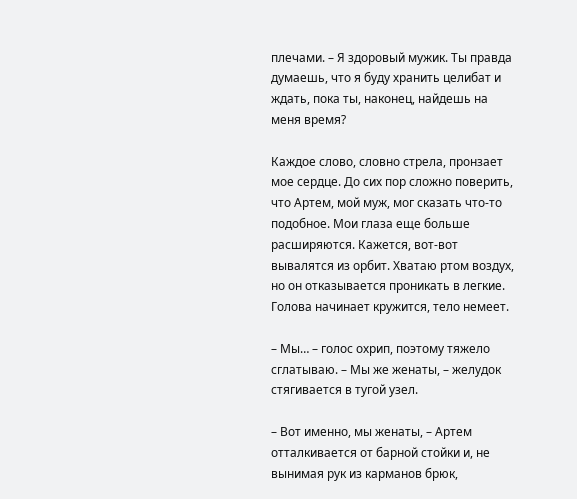плечами. – Я здоровый мужик. Ты правда думаешь, что я буду хранить целибат и ждать, пока ты, наконец, найдешь на меня время?

Каждое слово, словно стрела, пронзает мое сердце. До сих пор сложно поверить, что Артем, мой муж, мог сказать что-то подобное. Мои глаза еще больше расширяются. Кажется, вот-вот вывалятся из орбит. Хватаю ртом воздух, но он отказывается проникать в легкие. Голова начинает кружится, тело немеет.

– Мы… – голос охрип, поэтому тяжело сглатываю. – Мы же женаты, – желудок стягивается в тугой узел.

– Вот именно, мы женаты, – Артем отталкивается от барной стойки и, не вынимая рук из карманов брюк,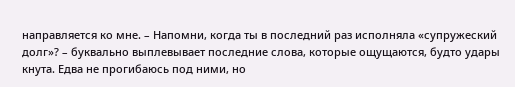направляется ко мне. – Напомни, когда ты в последний раз исполняла «супружеский долг»? – буквально выплевывает последние слова, которые ощущаются, будто удары кнута. Едва не прогибаюсь под ними, но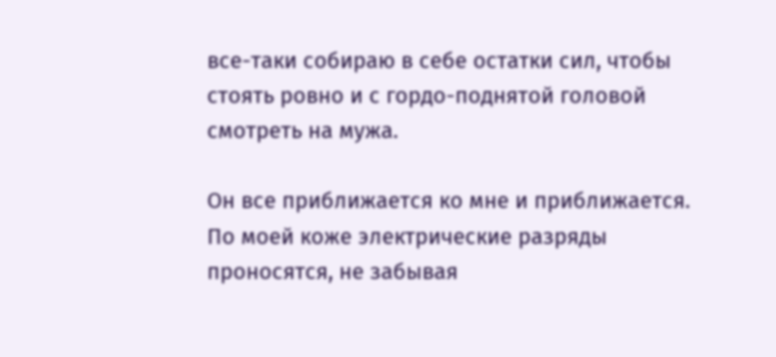все-таки собираю в себе остатки сил, чтобы стоять ровно и с гордо-поднятой головой смотреть на мужа.

Он все приближается ко мне и приближается. По моей коже электрические разряды проносятся, не забывая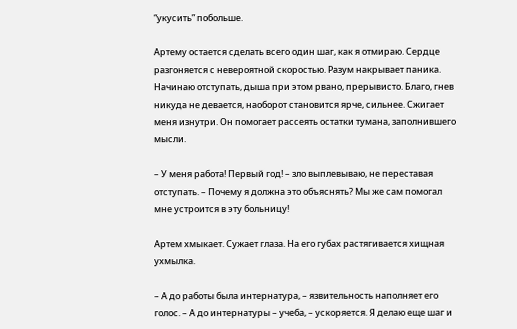“укусить” побольше.

Артему остается сделать всего один шаг, как я отмираю. Сердце разгоняется с невероятной скоростью. Разум накрывает паника. Начинаю отступать, дыша при этом рвано, прерывисто. Благо, гнев никуда не девается, наоборот становится ярче, сильнее. Сжигает меня изнутри. Он помогает рассеять остатки тумана, заполнившего мысли.

– У меня работа! Первый год! – зло выплевываю, не переставая отступать. – Почему я должна это объяснять? Мы же сам помогал мне устроится в эту больницу!

Артем хмыкает. Сужает глаза. На его губах растягивается хищная ухмылка.

– А до работы была интернатура, – язвительность наполняет его голос. – А до интернатуры – учеба, – ускоряется. Я делаю еще шаг и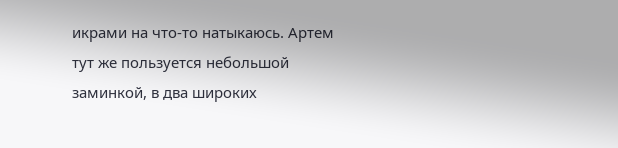икрами на что-то натыкаюсь. Артем тут же пользуется небольшой заминкой, в два широких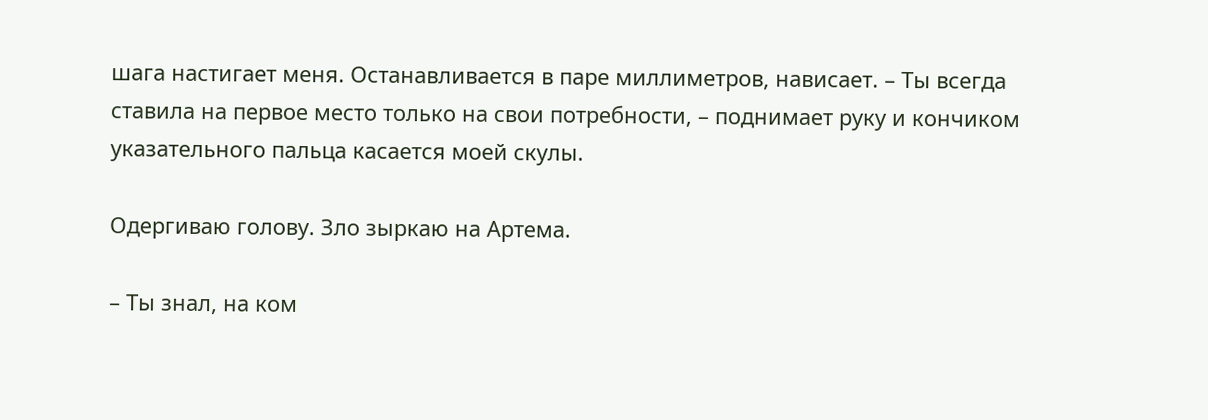шага настигает меня. Останавливается в паре миллиметров, нависает. – Ты всегда ставила на первое место только на свои потребности, – поднимает руку и кончиком указательного пальца касается моей скулы.

Одергиваю голову. Зло зыркаю на Артема.

– Ты знал, на ком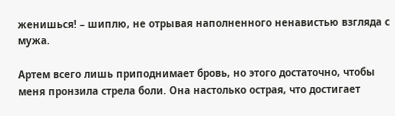женишься! – шиплю, не отрывая наполненного ненавистью взгляда с мужа.

Артем всего лишь приподнимает бровь, но этого достаточно, чтобы меня пронзила стрела боли. Она настолько острая, что достигает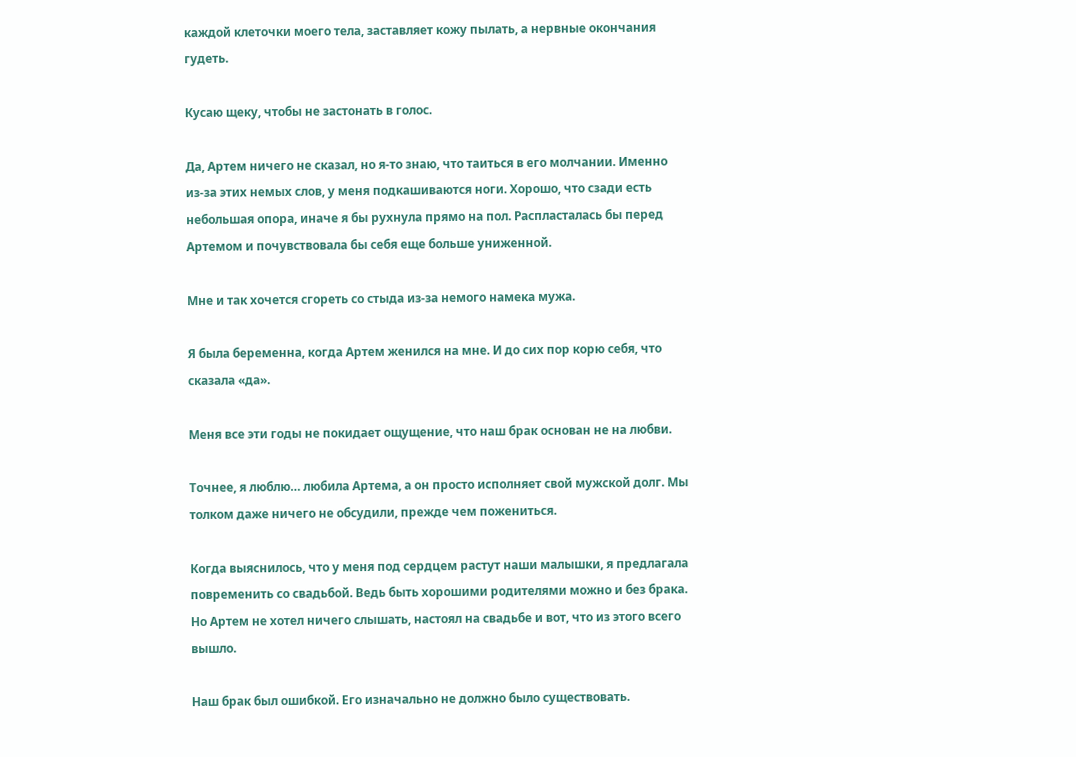каждой клеточки моего тела, заставляет кожу пылать, а нервные окончания гудеть.

Кусаю щеку, чтобы не застонать в голос.

Да, Артем ничего не сказал, но я-то знаю, что таиться в его молчании. Именно из-за этих немых слов, у меня подкашиваются ноги. Хорошо, что сзади есть небольшая опора, иначе я бы рухнула прямо на пол. Распласталась бы перед Артемом и почувствовала бы себя еще больше униженной.

Мне и так хочется сгореть со стыда из-за немого намека мужа.

Я была беременна, когда Артем женился на мне. И до сих пор корю себя, что сказала «да».

Меня все эти годы не покидает ощущение, что наш брак основан не на любви.

Точнее, я люблю… любила Артема, а он просто исполняет свой мужской долг. Мы толком даже ничего не обсудили, прежде чем пожениться.

Когда выяснилось, что у меня под сердцем растут наши малышки, я предлагала повременить со свадьбой. Ведь быть хорошими родителями можно и без брака. Но Артем не хотел ничего слышать, настоял на свадьбе и вот, что из этого всего вышло.

Наш брак был ошибкой. Его изначально не должно было существовать.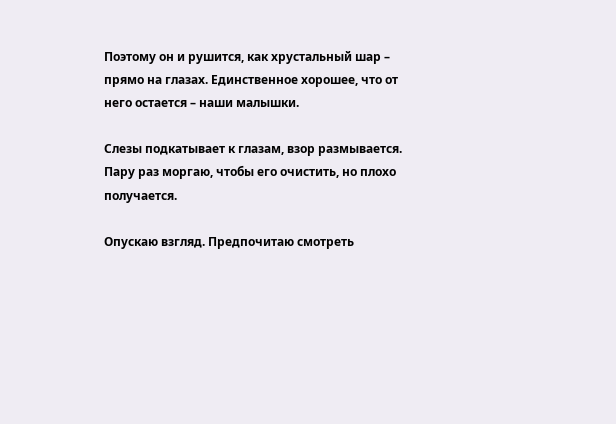Поэтому он и рушится, как хрустальный шар – прямо на глазах. Единственное хорошее, что от него остается – наши малышки.

Слезы подкатывает к глазам, взор размывается. Пару раз моргаю, чтобы его очистить, но плохо получается.

Опускаю взгляд. Предпочитаю смотреть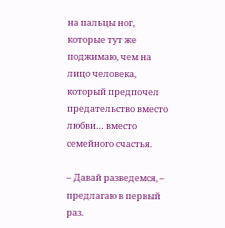на пальцы ног, которые тут же поджимаю, чем на лицо человека, который предпочел предательство вместо любви… вместо семейного счастья.

– Давай разведемся, – предлагаю в первый раз.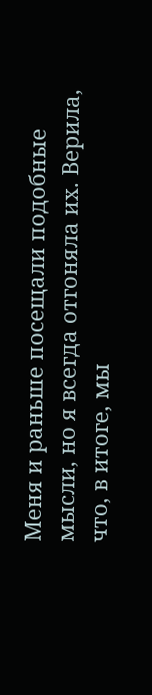Меня и раньше посещали подобные мысли, но я всегда отгоняла их. Верила, что, в итоге, мы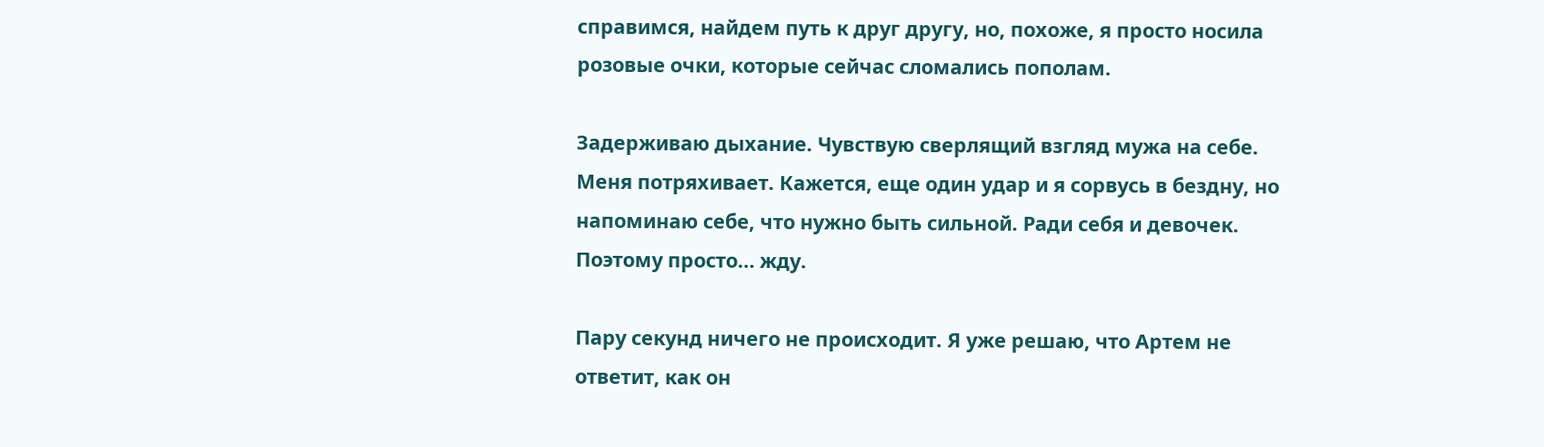справимся, найдем путь к друг другу, но, похоже, я просто носила розовые очки, которые сейчас сломались пополам.

Задерживаю дыхание. Чувствую сверлящий взгляд мужа на себе. Меня потряхивает. Кажется, еще один удар и я сорвусь в бездну, но напоминаю себе, что нужно быть сильной. Ради себя и девочек. Поэтому просто… жду.

Пару секунд ничего не происходит. Я уже решаю, что Артем не ответит, как он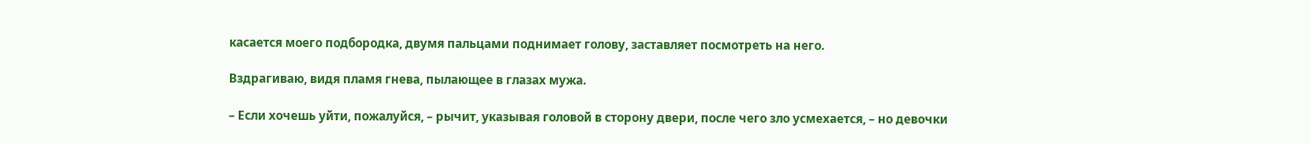касается моего подбородка, двумя пальцами поднимает голову, заставляет посмотреть на него.

Вздрагиваю, видя пламя гнева, пылающее в глазах мужа.

– Если хочешь уйти, пожалуйся, – рычит, указывая головой в сторону двери, после чего зло усмехается, – но девочки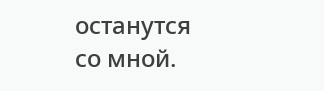останутся со мной.